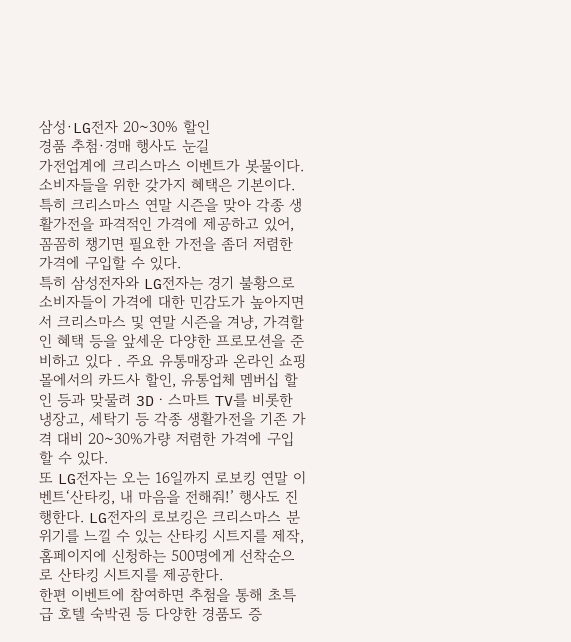삼성·LG전자 20~30% 할인
경품 추첨·경매 행사도 눈길
가전업계에 크리스마스 이벤트가 봇물이다.
소비자들을 위한 갖가지 혜택은 기본이다. 특히 크리스마스 연말 시즌을 맞아 각종 생활가전을 파격적인 가격에 제공하고 있어, 꼼꼼히 챙기면 필요한 가전을 좀더 저렴한 가격에 구입할 수 있다.
특히 삼성전자와 LG전자는 경기 불황으로 소비자들이 가격에 대한 민감도가 높아지면서 크리스마스 및 연말 시즌을 겨냥, 가격할인 혜택 등을 앞세운 다양한 프로모션을 준비하고 있다 . 주요 유통매장과 온라인 쇼핑몰에서의 카드사 할인, 유통업체 멤버십 할인 등과 맞물려 3Dㆍ스마트 TV를 비롯한 냉장고, 세탁기 등 각종 생활가전을 기존 가격 대비 20~30%가량 저렴한 가격에 구입할 수 있다.
또 LG전자는 오는 16일까지 로보킹 연말 이벤트‘산타킹, 내 마음을 전해줘!’ 행사도 진행한다. LG전자의 로보킹은 크리스마스 분위기를 느낄 수 있는 산타킹 시트지를 제작, 홈페이지에 신청하는 500명에게 선착순으로 산타킹 시트지를 제공한다.
한편 이벤트에 참여하면 추첨을 통해 초특급 호텔 숙박권 등 다양한 경품도 증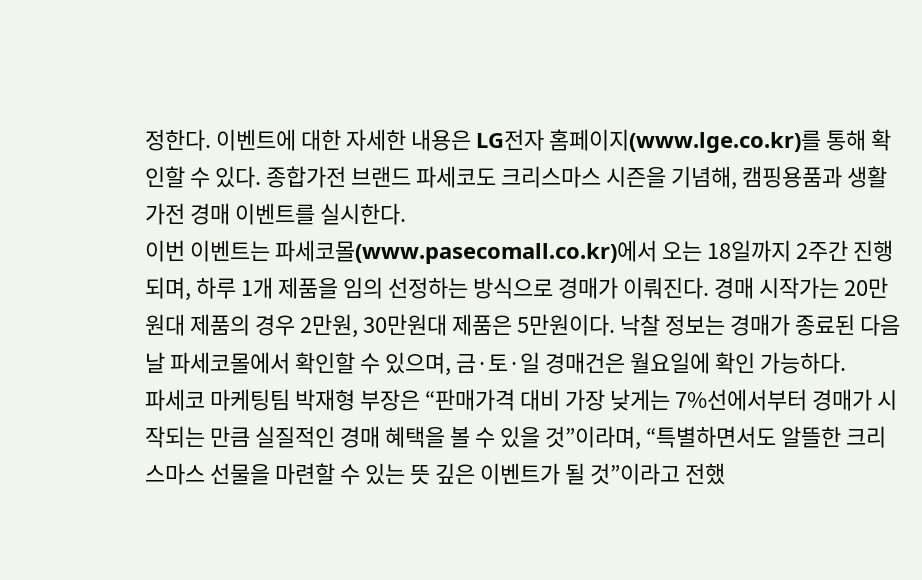정한다. 이벤트에 대한 자세한 내용은 LG전자 홈페이지(www.lge.co.kr)를 통해 확인할 수 있다. 종합가전 브랜드 파세코도 크리스마스 시즌을 기념해, 캠핑용품과 생활가전 경매 이벤트를 실시한다.
이번 이벤트는 파세코몰(www.pasecomall.co.kr)에서 오는 18일까지 2주간 진행되며, 하루 1개 제품을 임의 선정하는 방식으로 경매가 이뤄진다. 경매 시작가는 20만원대 제품의 경우 2만원, 30만원대 제품은 5만원이다. 낙찰 정보는 경매가 종료된 다음날 파세코몰에서 확인할 수 있으며, 금·토·일 경매건은 월요일에 확인 가능하다.
파세코 마케팅팀 박재형 부장은 “판매가격 대비 가장 낮게는 7%선에서부터 경매가 시작되는 만큼 실질적인 경매 혜택을 볼 수 있을 것”이라며, “특별하면서도 알뜰한 크리스마스 선물을 마련할 수 있는 뜻 깊은 이벤트가 될 것”이라고 전했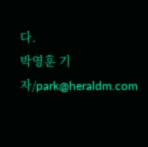다.
박영훈 기자/park@heraldm.com